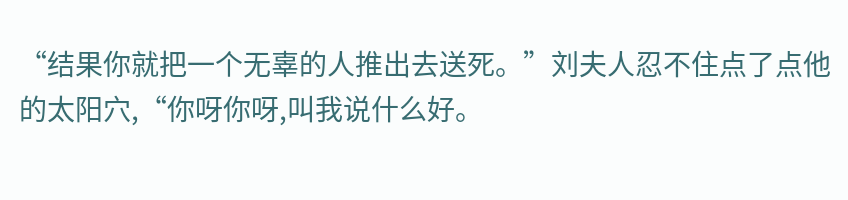“结果你就把一个无辜的人推出去送死。”刘夫人忍不住点了点他的太阳穴,“你呀你呀,叫我说什么好。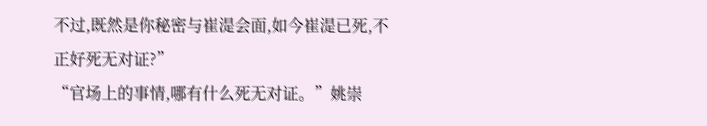不过,既然是你秘密与崔湜会面,如今崔湜已死,不正好死无对证?”
“官场上的事情,哪有什么死无对证。”姚崇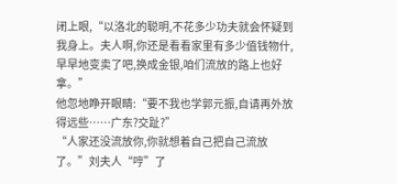闭上眼,“以洛北的聪明,不花多少功夫就会怀疑到我身上。夫人啊,你还是看看家里有多少值钱物什,早早地变卖了吧,换成金银,咱们流放的路上也好拿。”
他忽地睁开眼睛:“要不我也学郭元振,自请再外放得远些……广东?交趾?”
“人家还没流放你,你就想着自己把自己流放了。”刘夫人“哼”了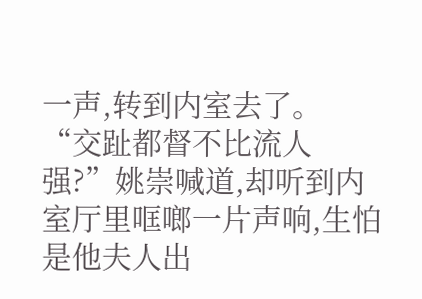一声,转到内室去了。
“交趾都督不比流人强?”姚崇喊道,却听到内室厅里哐啷一片声响,生怕是他夫人出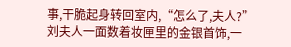事,干脆起身转回室内,“怎么了,夫人?”
刘夫人一面数着妆匣里的金银首饰,一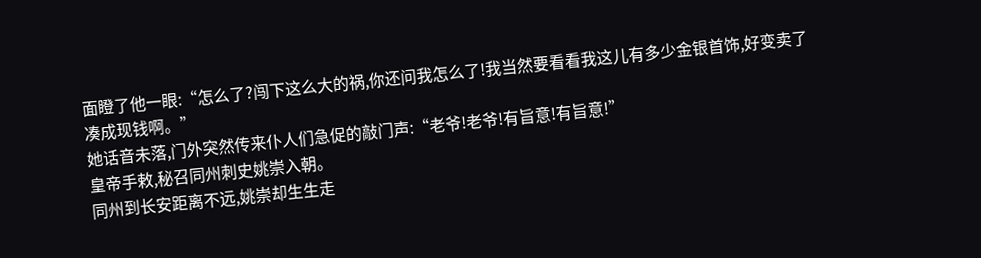面瞪了他一眼:“怎么了?闯下这么大的祸,你还问我怎么了!我当然要看看我这儿有多少金银首饰,好变卖了凑成现钱啊。”
她话音未落,门外突然传来仆人们急促的敲门声:“老爷!老爷!有旨意!有旨意!”
皇帝手敕,秘召同州刺史姚崇入朝。
同州到长安距离不远,姚崇却生生走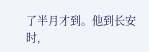了半月才到。他到长安时,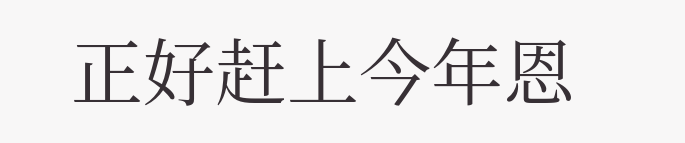正好赶上今年恩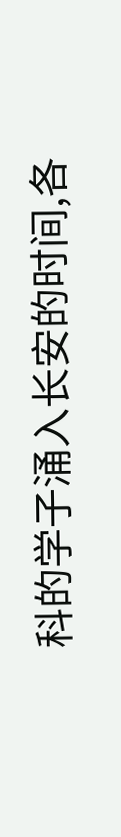科的学子涌入长安的时间,各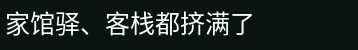家馆驿、客栈都挤满了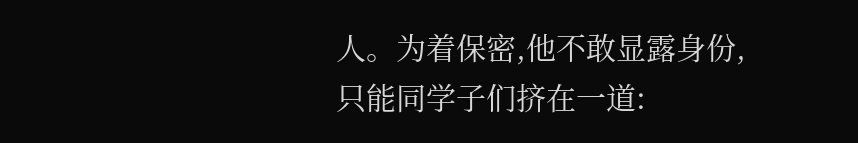人。为着保密,他不敢显露身份,只能同学子们挤在一道: